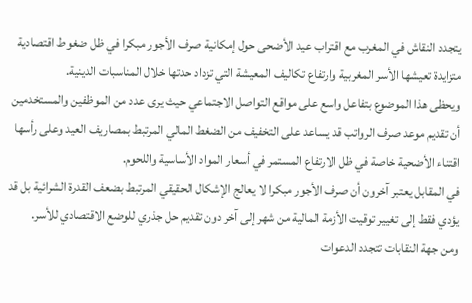يتجدد النقاش في المغرب مع اقتراب عيد الأضحى حول إمكانية صرف الأجور مبكرا في ظل ضغوط اقتصادية متزايدة تعيشها الأسر المغربية وارتفاع تكاليف المعيشة التي تزداد حدتها خلال المناسبات الدينية.
ويحظى هذا الموضوع بتفاعل واسع على مواقع التواصل الاجتماعي حيث يرى عدد من الموظفين والمستخدمين أن تقديم موعد صرف الرواتب قد يساعد على التخفيف من الضغط المالي المرتبط بمصاريف العيد وعلى رأسها اقتناء الأضحية خاصة في ظل الارتفاع المستمر في أسعار المواد الأساسية واللحوم.
في المقابل يعتبر آخرون أن صرف الأجور مبكرا لا يعالج الإشكال الحقيقي المرتبط بضعف القدرة الشرائية بل قد يؤدي فقط إلى تغيير توقيت الأزمة المالية من شهر إلى آخر دون تقديم حل جذري للوضع الاقتصادي للأسر.
ومن جهة النقابات تتجدد الدعوات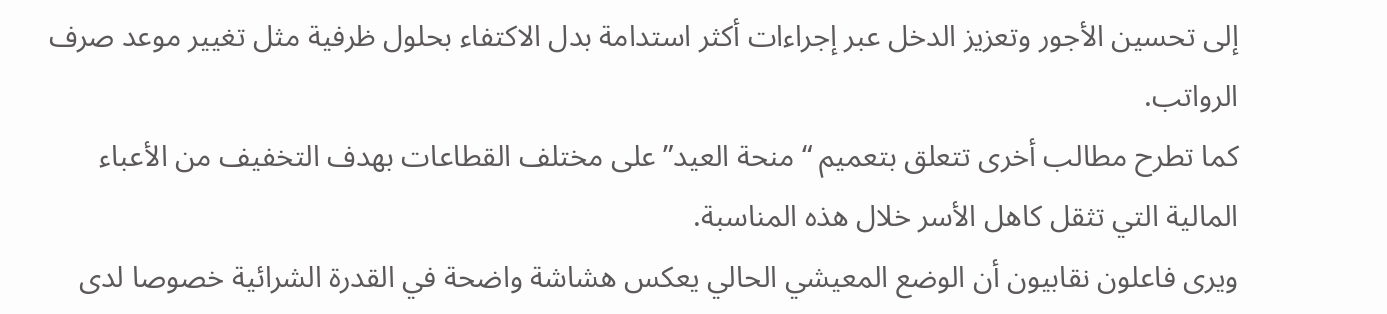إلى تحسين الأجور وتعزيز الدخل عبر إجراءات أكثر استدامة بدل الاكتفاء بحلول ظرفية مثل تغيير موعد صرف الرواتب.
كما تطرح مطالب أخرى تتعلق بتعميم “منحة العيد” على مختلف القطاعات بهدف التخفيف من الأعباء المالية التي تثقل كاهل الأسر خلال هذه المناسبة.
ويرى فاعلون نقابيون أن الوضع المعيشي الحالي يعكس هشاشة واضحة في القدرة الشرائية خصوصا لدى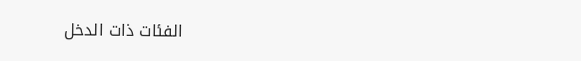الفئات ذات الدخل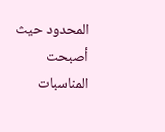المحدود حيث أصبحت المناسبات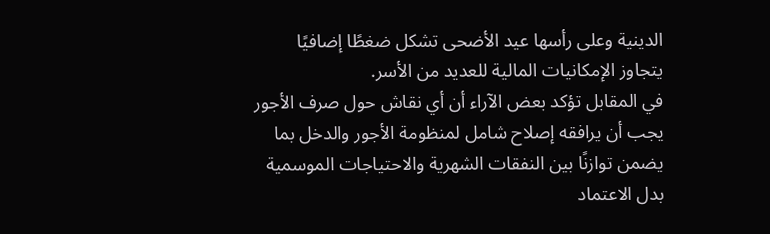الدينية وعلى رأسها عيد الأضحى تشكل ضغطًا إضافيًا يتجاوز الإمكانيات المالية للعديد من الأسر.
في المقابل تؤكد بعض الآراء أن أي نقاش حول صرف الأجور يجب أن يرافقه إصلاح شامل لمنظومة الأجور والدخل بما يضمن توازنًا بين النفقات الشهرية والاحتياجات الموسمية بدل الاعتماد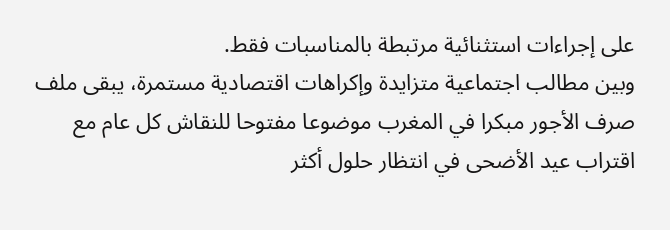على إجراءات استثنائية مرتبطة بالمناسبات فقط.
وبين مطالب اجتماعية متزايدة وإكراهات اقتصادية مستمرة، يبقى ملف صرف الأجور مبكرا في المغرب موضوعا مفتوحا للنقاش كل عام مع اقتراب عيد الأضحى في انتظار حلول أكثر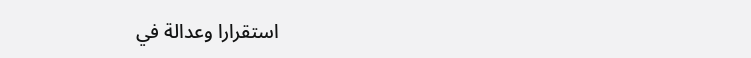استقرارا وعدالة في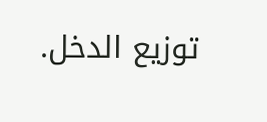توزيع الدخل.